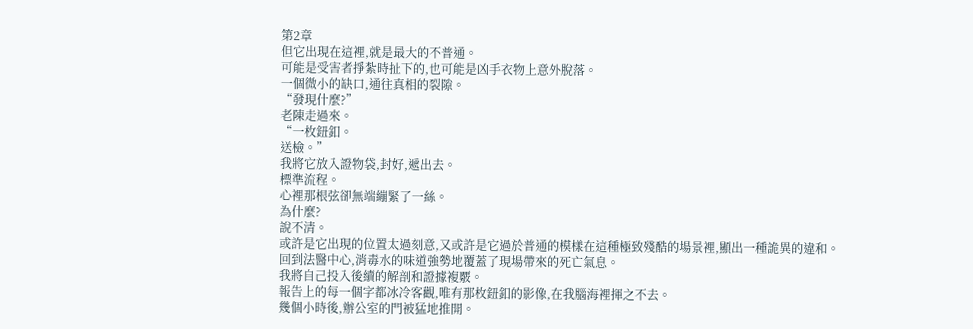第2章
但它出現在這裡,就是最大的不普通。
可能是受害者掙紮時扯下的,也可能是凶手衣物上意外脫落。
一個微小的缺口,通往真相的裂隙。
“發現什麼?”
老陳走過來。
“一枚鈕釦。
送檢。”
我將它放入證物袋,封好,遞出去。
標準流程。
心裡那根弦卻無端繃緊了一絲。
為什麼?
說不清。
或許是它出現的位置太過刻意,又或許是它過於普通的模樣在這種極致殘酷的場景裡,顯出一種詭異的違和。
回到法醫中心,消毒水的味道強勢地覆蓋了現場帶來的死亡氣息。
我將自己投入後續的解剖和證據複覈。
報告上的每一個字都冰冷客觀,唯有那枚鈕釦的影像,在我腦海裡揮之不去。
幾個小時後,辦公室的門被猛地推開。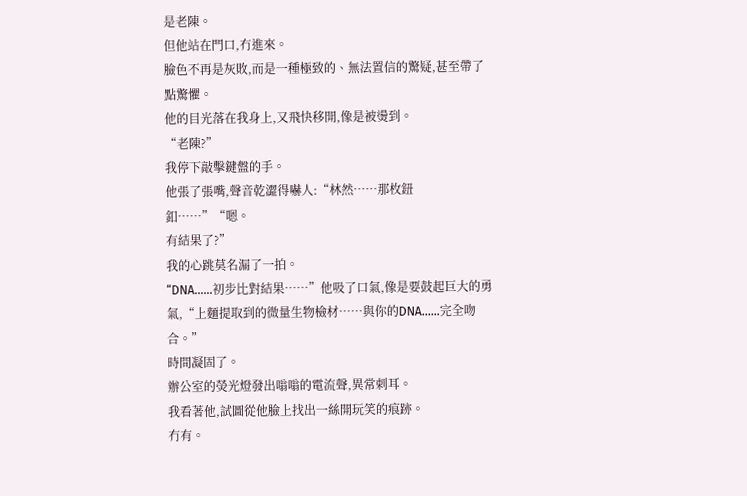是老陳。
但他站在門口,冇進來。
臉色不再是灰敗,而是一種極致的、無法置信的驚疑,甚至帶了點驚懼。
他的目光落在我身上,又飛快移開,像是被燙到。
“老陳?”
我停下敲擊鍵盤的手。
他張了張嘴,聲音乾澀得嚇人:“林然……那枚鈕釦……”“嗯。
有結果了?”
我的心跳莫名漏了一拍。
“DNA……初步比對結果……”他吸了口氣,像是要鼓起巨大的勇氣,“上麵提取到的微量生物檢材……與你的DNA……完全吻合。”
時間凝固了。
辦公室的熒光燈發出嗡嗡的電流聲,異常刺耳。
我看著他,試圖從他臉上找出一絲開玩笑的痕跡。
冇有。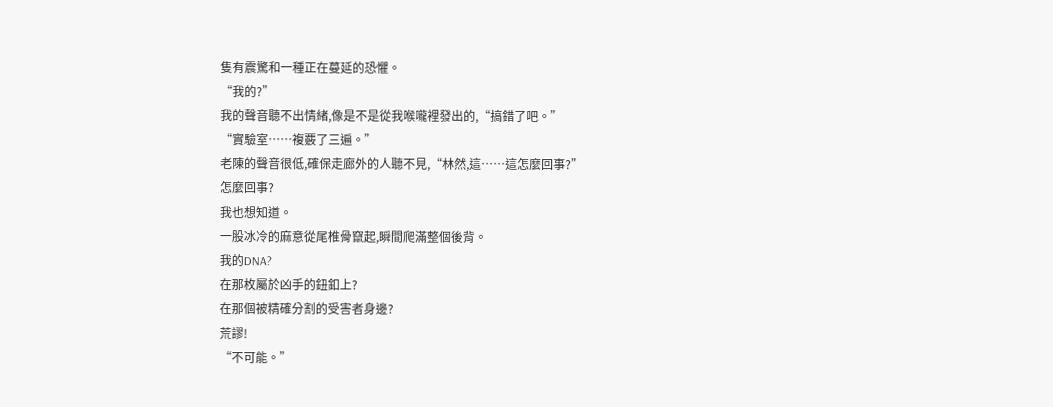隻有震驚和一種正在蔓延的恐懼。
“我的?”
我的聲音聽不出情緒,像是不是從我喉嚨裡發出的,“搞錯了吧。”
“實驗室……複覈了三遍。”
老陳的聲音很低,確保走廊外的人聽不見,“林然,這……這怎麼回事?”
怎麼回事?
我也想知道。
一股冰冷的麻意從尾椎骨竄起,瞬間爬滿整個後背。
我的DNA?
在那枚屬於凶手的鈕釦上?
在那個被精確分割的受害者身邊?
荒謬!
“不可能。”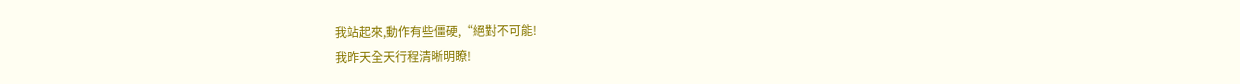我站起來,動作有些僵硬,“絕對不可能!
我昨天全天行程清晰明瞭!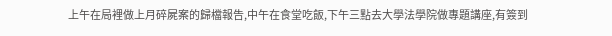上午在局裡做上月碎屍案的歸檔報告,中午在食堂吃飯,下午三點去大學法學院做專題講座,有簽到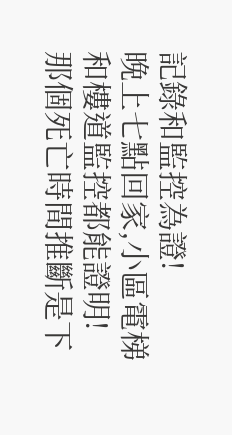記錄和監控為證!
晚上七點回家,小區電梯和樓道監控都能證明!
那個死亡時間推斷是下